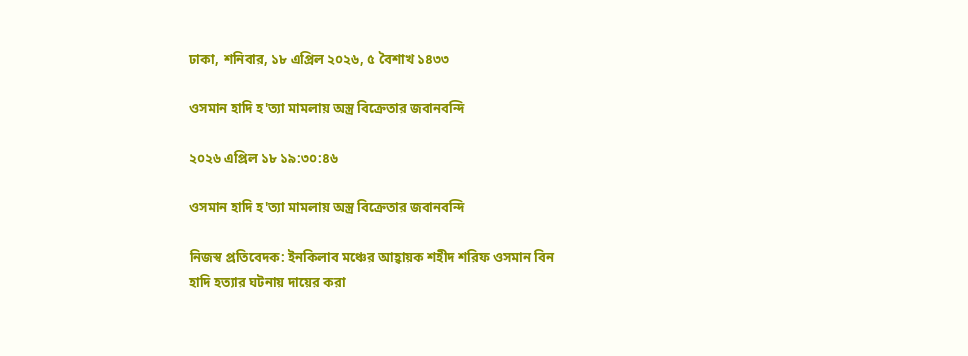ঢাকা, শনিবার, ১৮ এপ্রিল ২০২৬, ৫ বৈশাখ ১৪৩৩

ওসমান হাদি হ'ত্যা মামলায় অস্ত্র বিক্রেতার জবানবন্দি

২০২৬ এপ্রিল ১৮ ১৯:৩০:৪৬

ওসমান হাদি হ'ত্যা মামলায় অস্ত্র বিক্রেতার জবানবন্দি

নিজস্ব প্রতিবেদক: ইনকিলাব মঞ্চের আহ্বায়ক শহীদ শরিফ ওসমান বিন হাদি হত্যার ঘটনায় দায়ের করা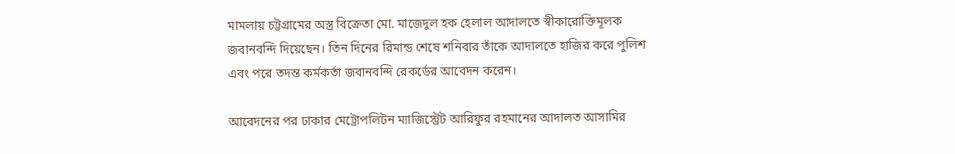মামলায় চট্টগ্রামের অস্ত্র বিক্রেতা মো. মাজেদুল হক হেলাল আদালতে স্বীকারোক্তিমূলক জবানবন্দি দিয়েছেন। তিন দিনের রিমান্ড শেষে শনিবার তাঁকে আদালতে হাজির করে পুলিশ এবং পরে তদন্ত কর্মকর্তা জবানবন্দি রেকর্ডের আবেদন করেন।

আবেদনের পর ঢাকার মেট্রোপলিটন ম্যাজিস্ট্রেট আরিফুর রহমানের আদালত আসামির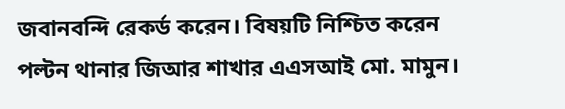জবানবন্দি রেকর্ড করেন। বিষয়টি নিশ্চিত করেন পল্টন থানার জিআর শাখার এএসআই মো. মামুন।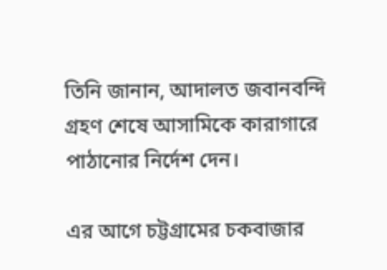তিনি জানান, আদালত জবানবন্দি গ্রহণ শেষে আসামিকে কারাগারে পাঠানোর নির্দেশ দেন।

এর আগে চট্টগ্রামের চকবাজার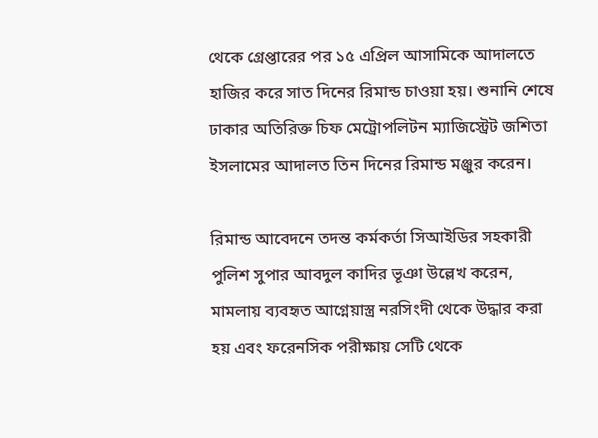থেকে গ্রেপ্তারের পর ১৫ এপ্রিল আসামিকে আদালতে হাজির করে সাত দিনের রিমান্ড চাওয়া হয়। শুনানি শেষে ঢাকার অতিরিক্ত চিফ মেট্রোপলিটন ম্যাজিস্ট্রেট জশিতা ইসলামের আদালত তিন দিনের রিমান্ড মঞ্জুর করেন।

রিমান্ড আবেদনে তদন্ত কর্মকর্তা সিআইডির সহকারী পুলিশ সুপার আবদুল কাদির ভূঞা উল্লেখ করেন, মামলায় ব্যবহৃত আগ্নেয়াস্ত্র নরসিংদী থেকে উদ্ধার করা হয় এবং ফরেনসিক পরীক্ষায় সেটি থেকে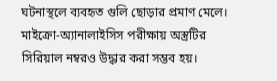ঘটনাস্থলে ব্যবহৃত গুলি ছোড়ার প্রমাণ মেলে। মাইক্রো-অ্যানালাইসিস পরীক্ষায় অস্ত্রটির সিরিয়াল নম্বরও উদ্ধার করা সম্ভব হয়।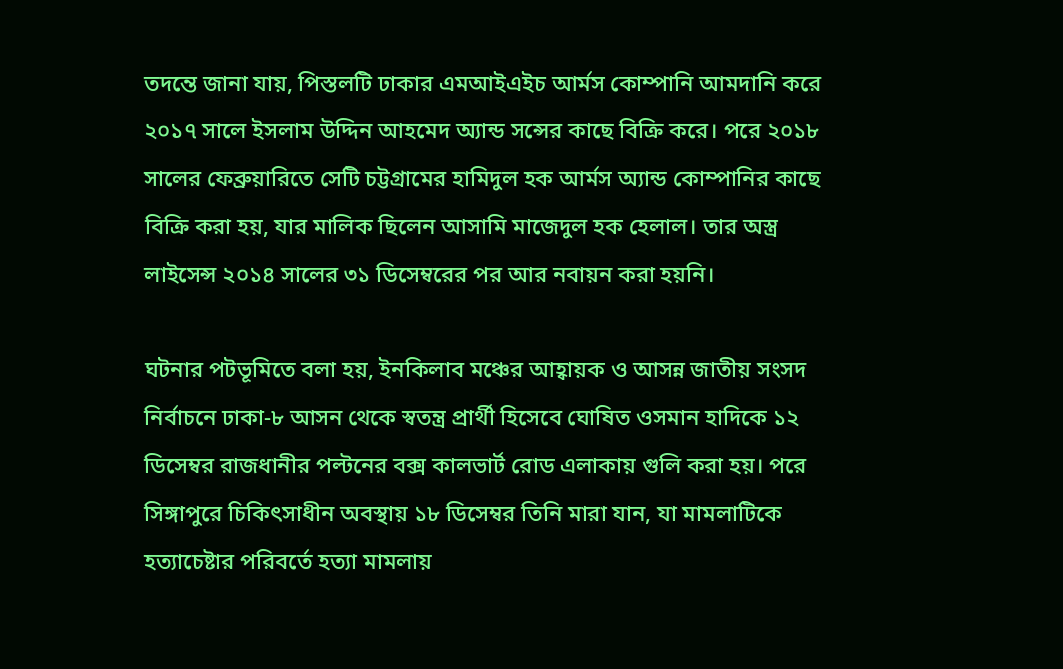তদন্তে জানা যায়, পিস্তলটি ঢাকার এমআইএইচ আর্মস কোম্পানি আমদানি করে ২০১৭ সালে ইসলাম উদ্দিন আহমেদ অ্যান্ড সন্সের কাছে বিক্রি করে। পরে ২০১৮ সালের ফেব্রুয়ারিতে সেটি চট্টগ্রামের হামিদুল হক আর্মস অ্যান্ড কোম্পানির কাছে বিক্রি করা হয়, যার মালিক ছিলেন আসামি মাজেদুল হক হেলাল। তার অস্ত্র লাইসেন্স ২০১৪ সালের ৩১ ডিসেম্বরের পর আর নবায়ন করা হয়নি।

ঘটনার পটভূমিতে বলা হয়, ইনকিলাব মঞ্চের আহ্বায়ক ও আসন্ন জাতীয় সংসদ নির্বাচনে ঢাকা-৮ আসন থেকে স্বতন্ত্র প্রার্থী হিসেবে ঘোষিত ওসমান হাদিকে ১২ ডিসেম্বর রাজধানীর পল্টনের বক্স কালভার্ট রোড এলাকায় গুলি করা হয়। পরে সিঙ্গাপুরে চিকিৎসাধীন অবস্থায় ১৮ ডিসেম্বর তিনি মারা যান, যা মামলাটিকে হত্যাচেষ্টার পরিবর্তে হত্যা মামলায়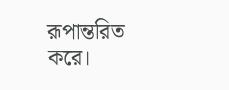রূপান্তরিত করে।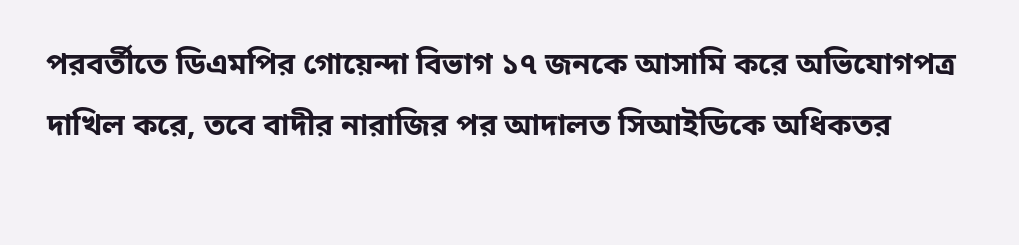পরবর্তীতে ডিএমপির গোয়েন্দা বিভাগ ১৭ জনকে আসামি করে অভিযোগপত্র দাখিল করে, তবে বাদীর নারাজির পর আদালত সিআইডিকে অধিকতর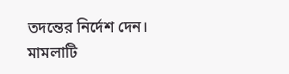তদন্তের নির্দেশ দেন। মামলাটি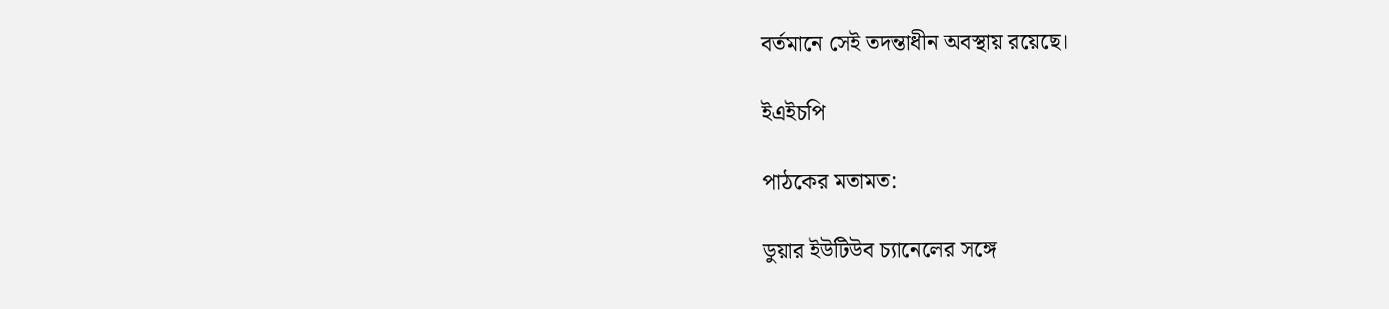বর্তমানে সেই তদন্তাধীন অবস্থায় রয়েছে।

ইএইচপি

পাঠকের মতামত:

ডুয়ার ইউটিউব চ্যানেলের সঙ্গে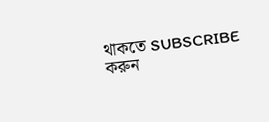থাকতে SUBSCRIBE করুন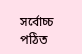সর্বোচ্চ পঠিত